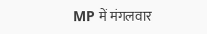MP में मंगलवार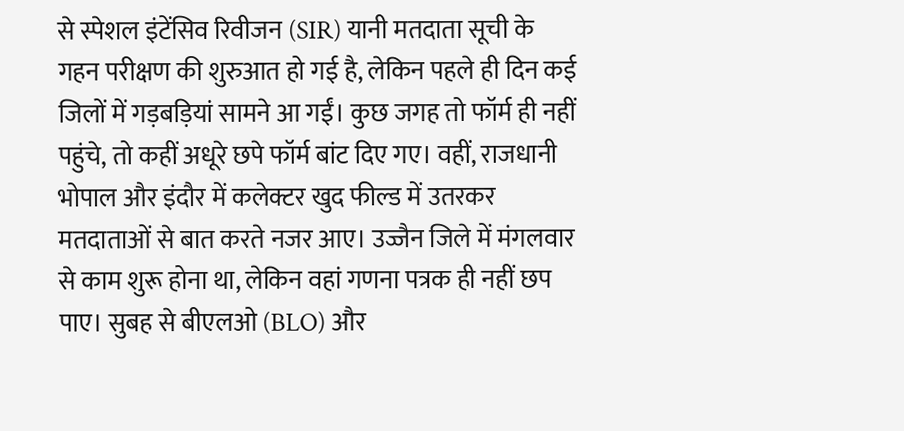से स्पेशल इंटेंसिव रिवीजन (SIR) यानी मतदाता सूची के गहन परीक्षण की शुरुआत हो गई है, लेकिन पहले ही दिन कई जिलों में गड़बड़ियां सामने आ गईं। कुछ जगह तो फॉर्म ही नहीं पहुंचे, तो कहीं अधूरे छपे फॉर्म बांट दिए गए। वहीं, राजधानी भोपाल और इंदौर में कलेक्टर खुद फील्ड में उतरकर मतदाताओं से बात करते नजर आए। उज्जैन जिले में मंगलवार से काम शुरू होना था, लेकिन वहां गणना पत्रक ही नहीं छप पाए। सुबह से बीएलओ (BLO) और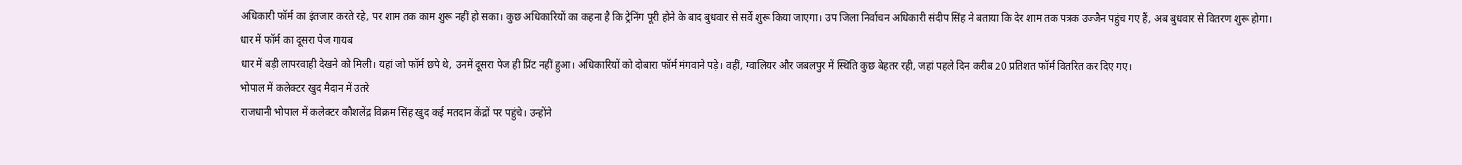अधिकारी फॉर्म का इंतजार करते रहे, पर शाम तक काम शुरू नहीं हो सका। कुछ अधिकारियों का कहना है कि ट्रेनिंग पूरी होने के बाद बुधवार से सर्वे शुरू किया जाएगा। उप जिला निर्वाचन अधिकारी संदीप सिंह ने बताया कि देर शाम तक पत्रक उज्जैन पहुंच गए हैं, अब बुधवार से वितरण शुरू होगा।
धार में फॉर्म का दूसरा पेज गायब
धार में बड़ी लापरवाही देखने को मिली। यहां जो फॉर्म छपे थे, उनमें दूसरा पेज ही प्रिंट नहीं हुआ। अधिकारियों को दोबारा फॉर्म मंगवाने पड़े। वहीं, ग्वालियर और जबलपुर में स्थिति कुछ बेहतर रही, जहां पहले दिन करीब 20 प्रतिशत फॉर्म वितरित कर दिए गए।
भोपाल में कलेक्टर खुद मैदान में उतरे
राजधानी भोपाल में कलेक्टर कौशलेंद्र विक्रम सिंह खुद कई मतदान केंद्रों पर पहुंचे। उन्होंने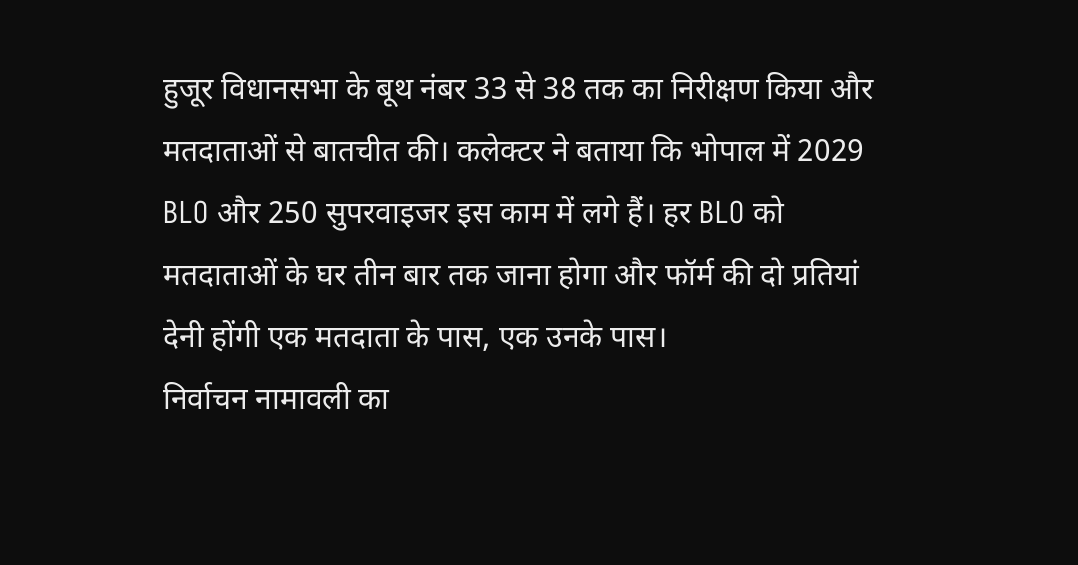हुजूर विधानसभा के बूथ नंबर 33 से 38 तक का निरीक्षण किया और मतदाताओं से बातचीत की। कलेक्टर ने बताया कि भोपाल में 2029 BLO और 250 सुपरवाइजर इस काम में लगे हैं। हर BLO को मतदाताओं के घर तीन बार तक जाना होगा और फॉर्म की दो प्रतियां देनी होंगी एक मतदाता के पास, एक उनके पास।
निर्वाचन नामावली का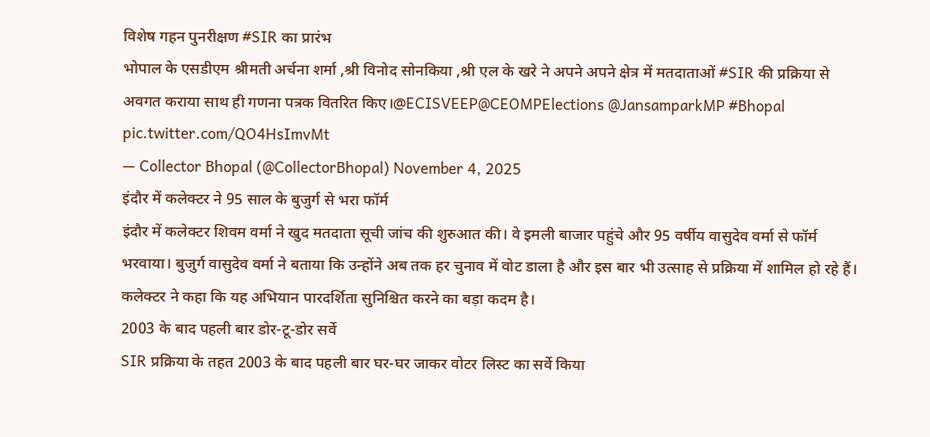विशेष गहन पुनरीक्षण #SIR का प्रारंभ
भोपाल के एसडीएम श्रीमती अर्चना शर्मा ,श्री विनोद सोनकिया ,श्री एल के खरे ने अपने अपने क्षेत्र में मतदाताओं #SIR की प्रक्रिया से अवगत कराया साथ ही गणना पत्रक वितरित किए।@ECISVEEP@CEOMPElections @JansamparkMP #Bhopal pic.twitter.com/QO4HsImvMt
— Collector Bhopal (@CollectorBhopal) November 4, 2025
इंदौर में कलेक्टर ने 95 साल के बुजुर्ग से भरा फॉर्म
इंदौर में कलेक्टर शिवम वर्मा ने खुद मतदाता सूची जांच की शुरुआत की। वे इमली बाजार पहुंचे और 95 वर्षीय वासुदेव वर्मा से फॉर्म भरवाया। बुजुर्ग वासुदेव वर्मा ने बताया कि उन्होंने अब तक हर चुनाव में वोट डाला है और इस बार भी उत्साह से प्रक्रिया में शामिल हो रहे हैं। कलेक्टर ने कहा कि यह अभियान पारदर्शिता सुनिश्चित करने का बड़ा कदम है।
2003 के बाद पहली बार डोर-टू-डोर सर्वे
SIR प्रक्रिया के तहत 2003 के बाद पहली बार घर-घर जाकर वोटर लिस्ट का सर्वे किया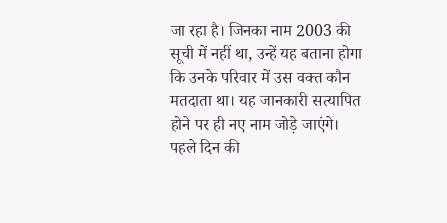जा रहा है। जिनका नाम 2003 की सूची में नहीं था, उन्हें यह बताना होगा कि उनके परिवार में उस वक्त कौन मतदाता था। यह जानकारी सत्यापित होने पर ही नए नाम जोड़े जाएंगे। पहले दिन की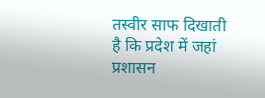तस्वीर साफ दिखाती है कि प्रदेश में जहां प्रशासन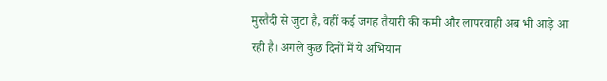मुस्तैदी से जुटा है, वहीं कई जगह तैयारी की कमी और लापरवाही अब भी आड़े आ रही है। अगले कुछ दिनों में ये अभियान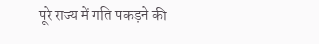पूरे राज्य में गति पकड़ने की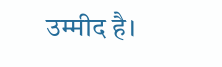उम्मीद है।